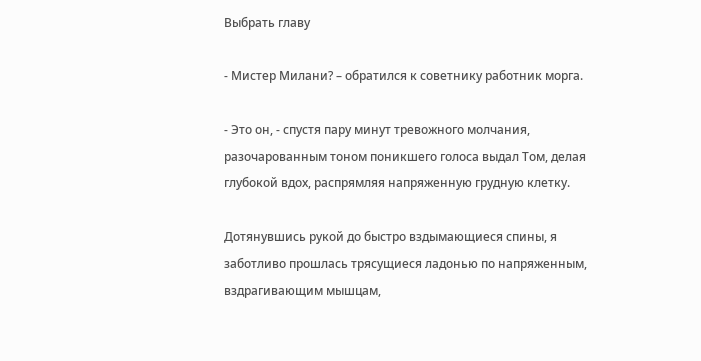Выбрать главу

- Мистер Милани? – обратился к советнику работник морга.

- Это он, - спустя пару минут тревожного молчания, разочарованным тоном поникшего голоса выдал Том, делая глубокой вдох, распрямляя напряженную грудную клетку.

Дотянувшись рукой до быстро вздымающиеся спины, я заботливо прошлась трясущиеся ладонью по напряженным, вздрагивающим мышцам,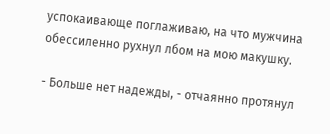успокаивающе поглаживаю, на что мужчина обессиленно рухнул лбом на мою макушку.

- Больше нет надежды, - отчаянно протянул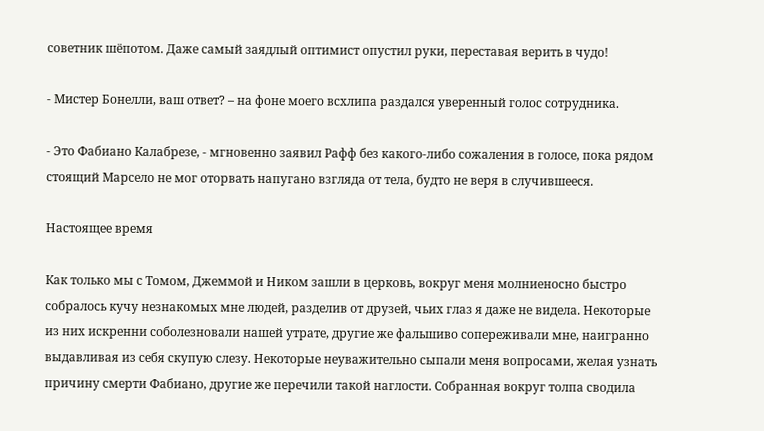советник шёпотом. Даже самый заядлый оптимист опустил руки, переставая верить в чудо!

- Мистер Бонелли, ваш ответ? – на фоне моего всхлипа раздался уверенный голос сотрудника.

- Это Фабиано Калабрезе, - мгновенно заявил Рафф без какого-либо сожаления в голосе, пока рядом стоящий Марсело не мог оторвать напугано взгляда от тела, будто не веря в случившееся.

Настоящее время

Как только мы с Томом, Джеммой и Ником зашли в церковь, вокруг меня молниеносно быстро собралось кучу незнакомых мне людей, разделив от друзей, чьих глаз я даже не видела. Некоторые из них искренни соболезновали нашей утрате, другие же фальшиво сопереживали мне, наигранно выдавливая из себя скупую слезу. Некоторые неуважительно сыпали меня вопросами, желая узнать причину смерти Фабиано, другие же перечили такой наглости. Собранная вокруг толпа сводила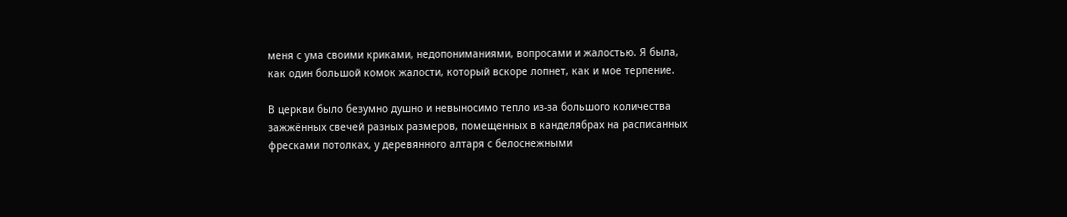меня с ума своими криками, недопониманиями, вопросами и жалостью. Я была, как один большой комок жалости, который вскоре лопнет, как и мое терпение.

В церкви было безумно душно и невыносимо тепло из-за большого количества зажжённых свечей разных размеров, помещенных в канделябрах на расписанных фресками потолках, у деревянного алтаря с белоснежными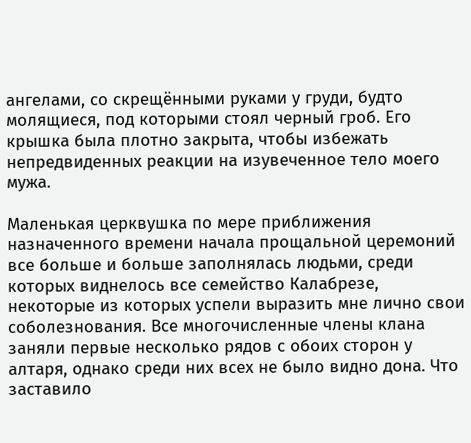ангелами, со скрещёнными руками у груди, будто молящиеся, под которыми стоял черный гроб. Его крышка была плотно закрыта, чтобы избежать непредвиденных реакции на изувеченное тело моего мужа.

Маленькая церквушка по мере приближения назначенного времени начала прощальной церемоний все больше и больше заполнялась людьми, среди которых виднелось все семейство Калабрезе, некоторые из которых успели выразить мне лично свои соболезнования. Все многочисленные члены клана заняли первые несколько рядов с обоих сторон у алтаря, однако среди них всех не было видно дона. Что заставило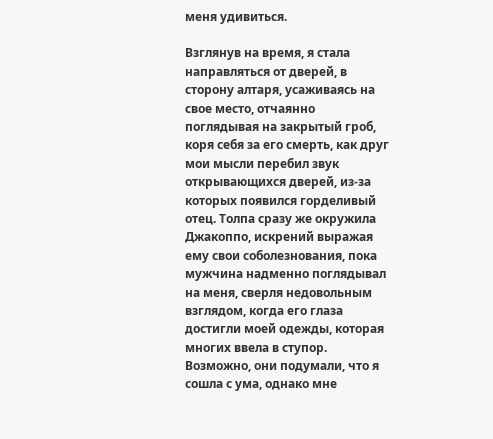меня удивиться.

Взглянув на время, я стала направляться от дверей, в сторону алтаря, усаживаясь на свое место, отчаянно поглядывая на закрытый гроб, коря себя за его смерть, как друг мои мысли перебил звук открывающихся дверей, из-за которых появился горделивый отец. Толпа сразу же окружила Джакоппо, искрений выражая ему свои соболезнования, пока мужчина надменно поглядывал на меня, сверля недовольным взглядом, когда его глаза достигли моей одежды, которая многих ввела в ступор. Возможно, они подумали, что я сошла с ума, однако мне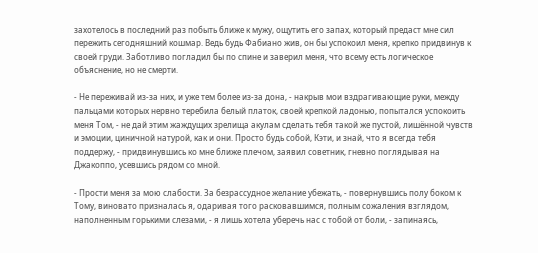захотелось в последний раз побыть ближе к мужу, ощутить его запах, который предаст мне сил пережить сегодняшний кошмар. Ведь будь Фабиано жив, он бы успокоил меня, крепко придвинув к своей груди. Заботливо погладил бы по спине и заверил меня, что всему есть логическое объяснение, но не смерти.

- Не переживай из-за них, и уже тем более из-за дона, - накрыв мои вздрагивающие руки, между пальцами которых нервно теребила белый платок, своей крепкой ладонью, попытался успокоить меня Том, - не дай этим жаждущих зрелища акулам сделать тебя такой же пустой, лишённой чувств и эмоции, циничной натурой, как и они. Просто будь собой, Кэти, и знай, что я всегда тебя поддержу, - придвинувшись ко мне ближе плечом, заявил советник, гневно поглядывая на Джакоппо, усевшись рядом со мной.

- Прости меня за мою слабости. За безрассудное желание убежать, - повернувшись полу боком к Тому, виновато призналась я, одаривая того расковавшимся, полным сожаления взглядом, наполненным горькими слезами, - я лишь хотела уберечь нас с тобой от боли, - запинаясь,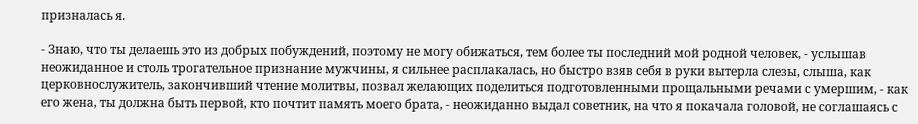призналась я.

- Знаю, что ты делаешь это из добрых побуждений, поэтому не могу обижаться, тем более ты последний мой родной человек, - услышав неожиданное и столь трогательное признание мужчины, я сильнее расплакалась, но быстро взяв себя в руки вытерла слезы, слыша, как церковнослужитель, закончивший чтение молитвы, позвал желающих поделиться подготовленными прощальными речами с умершим, - как его жена, ты должна быть первой, кто почтит память моего брата, - неожиданно выдал советник, на что я покачала головой, не соглашаясь с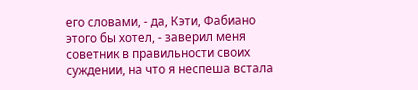его словами, - да, Кэти, Фабиано этого бы хотел, - заверил меня советник в правильности своих суждении, на что я неспеша встала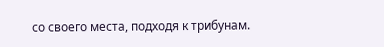со своего места, подходя к трибунам.